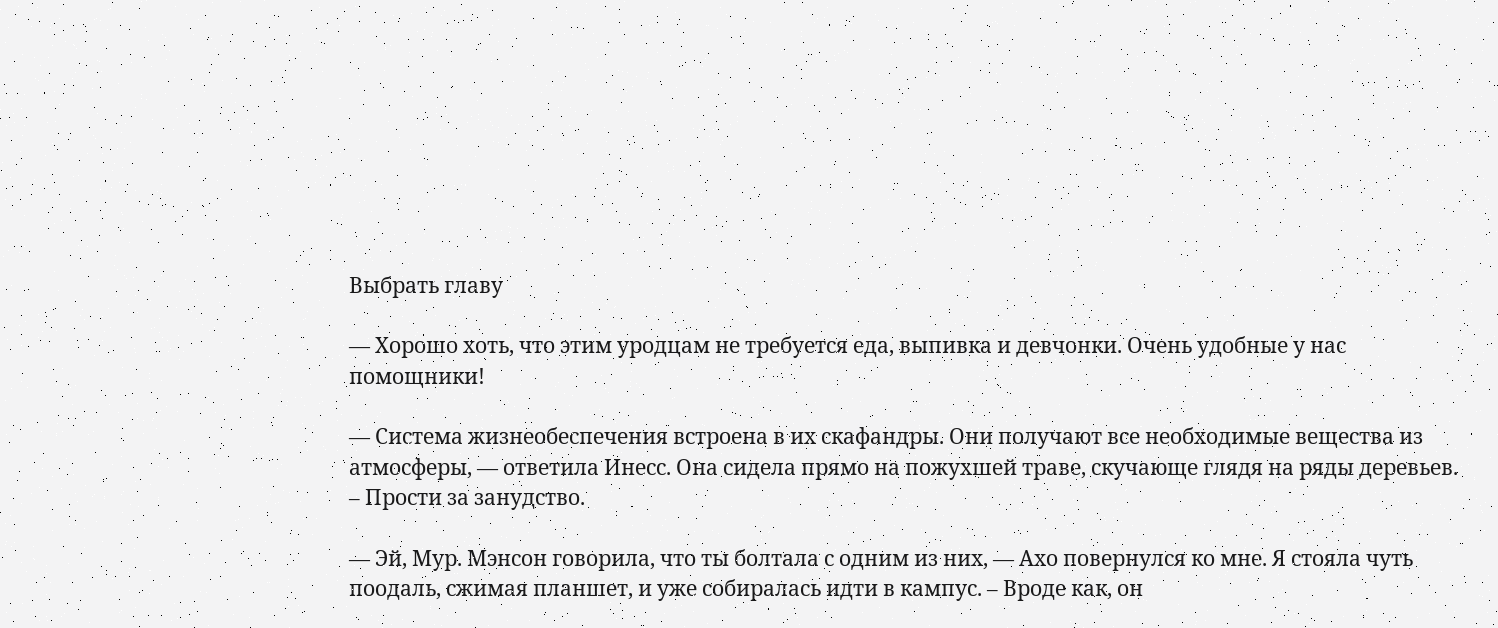Выбрать главу

— Хорошо хоть, что этим уродцам не требуется еда, выпивка и девчонки. Очень удобные у нас помощники!

— Система жизнеобеспечения встроена в их скафандры. Они получают все необходимые вещества из атмосферы, — ответила Инесс. Она сидела прямо на пожухшей траве, скучающе глядя на ряды деревьев. – Прости за занудство.

— Эй, Мур. Мэнсон говорила, что ты болтала с одним из них, — Ахо повернулся ко мне. Я стояла чуть поодаль, сжимая планшет, и уже собиралась идти в кампус. – Вроде как, он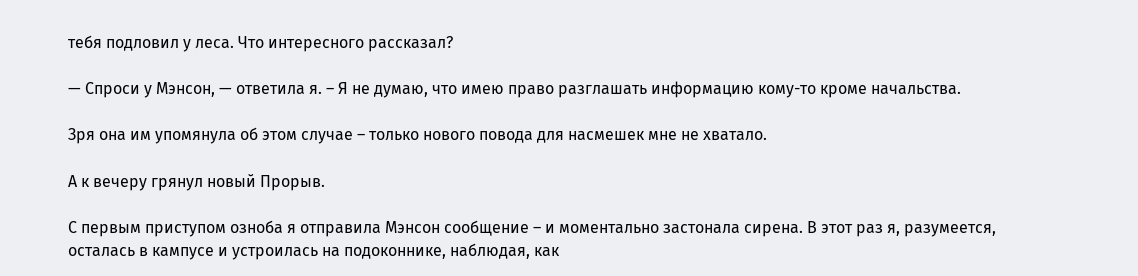тебя подловил у леса. Что интересного рассказал?

— Спроси у Мэнсон, — ответила я. – Я не думаю, что имею право разглашать информацию кому-то кроме начальства.

Зря она им упомянула об этом случае – только нового повода для насмешек мне не хватало.

А к вечеру грянул новый Прорыв.

С первым приступом озноба я отправила Мэнсон сообщение – и моментально застонала сирена. В этот раз я, разумеется, осталась в кампусе и устроилась на подоконнике, наблюдая, как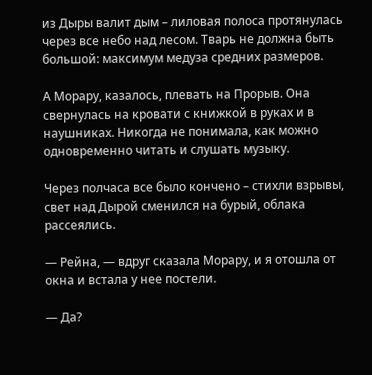из Дыры валит дым – лиловая полоса протянулась через все небо над лесом. Тварь не должна быть большой: максимум медуза средних размеров.

А Морару, казалось, плевать на Прорыв. Она свернулась на кровати с книжкой в руках и в наушниках. Никогда не понимала, как можно одновременно читать и слушать музыку.

Через полчаса все было кончено – стихли взрывы, свет над Дырой сменился на бурый, облака рассеялись.

— Рейна, — вдруг сказала Морару, и я отошла от окна и встала у нее постели.

— Да?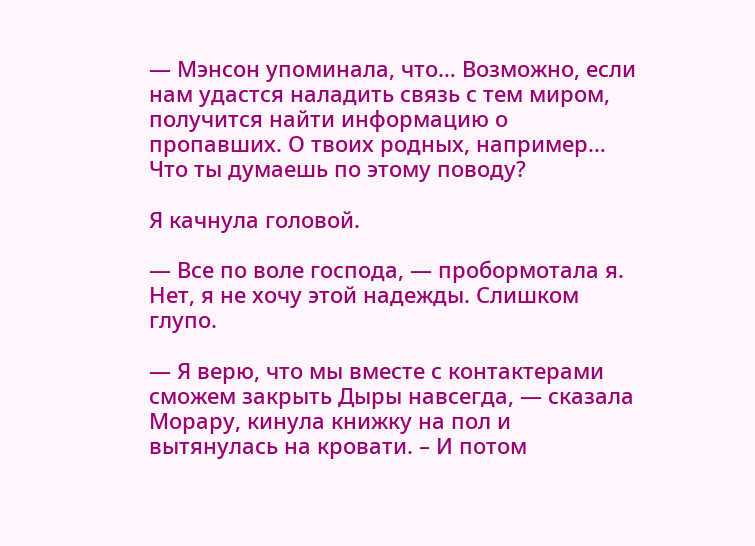— Мэнсон упоминала, что… Возможно, если нам удастся наладить связь с тем миром, получится найти информацию о пропавших. О твоих родных, например… Что ты думаешь по этому поводу?

Я качнула головой.

— Все по воле господа, — пробормотала я. Нет, я не хочу этой надежды. Слишком глупо.

— Я верю, что мы вместе с контактерами сможем закрыть Дыры навсегда, — сказала Морару, кинула книжку на пол и вытянулась на кровати. – И потом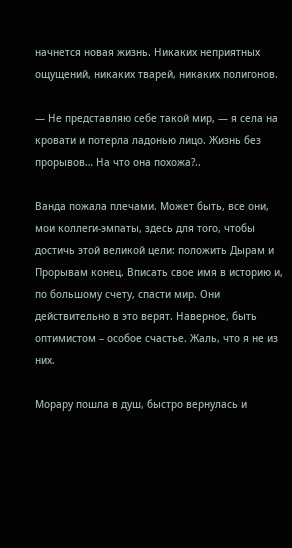начнется новая жизнь. Никаких неприятных ощущений, никаких тварей, никаких полигонов.

— Не представляю себе такой мир, — я села на кровати и потерла ладонью лицо. Жизнь без прорывов… На что она похожа?..

Ванда пожала плечами. Может быть, все они, мои коллеги-эмпаты, здесь для того, чтобы достичь этой великой цели: положить Дырам и Прорывам конец. Вписать свое имя в историю и, по большому счету, спасти мир. Они действительно в это верят. Наверное, быть оптимистом – особое счастье. Жаль, что я не из них.

Морару пошла в душ, быстро вернулась и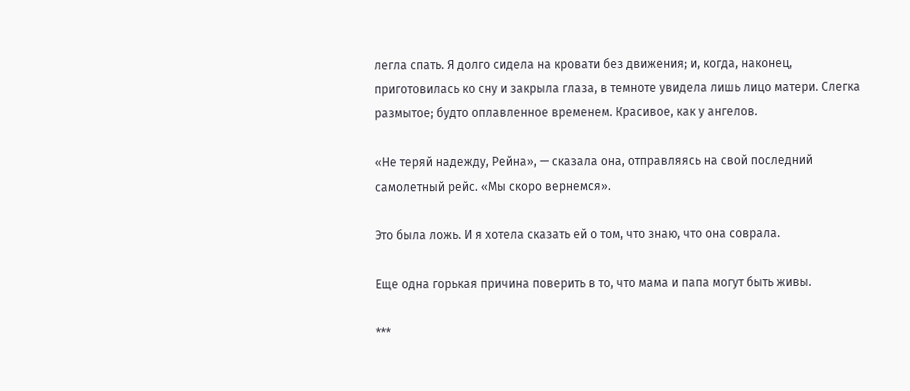легла спать. Я долго сидела на кровати без движения; и, когда, наконец, приготовилась ко сну и закрыла глаза, в темноте увидела лишь лицо матери. Слегка размытое; будто оплавленное временем. Красивое, как у ангелов.

«Не теряй надежду, Рейна», — сказала она, отправляясь на свой последний самолетный рейс. «Мы скоро вернемся».

Это была ложь. И я хотела сказать ей о том, что знаю, что она соврала.

Еще одна горькая причина поверить в то, что мама и папа могут быть живы.

***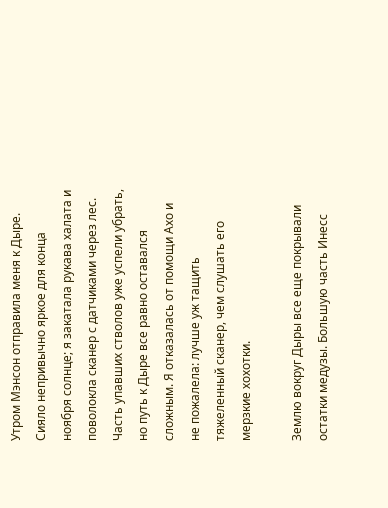Утром Мэнсон отправила меня к Дыре. Сияло непривычно яркое для конца ноября солнце; я закатала рукава халата и поволокла сканер с датчиками через лес. Часть упавших стволов уже успели убрать, но путь к Дыре все равно оставался сложным. Я отказалась от помощи Ахо и не пожалела: лучше уж тащить тяжеленный сканер, чем слушать его мерзкие хохотки.

Землю вокруг Дыры все еще покрывали остатки медузы. Большую часть Инесс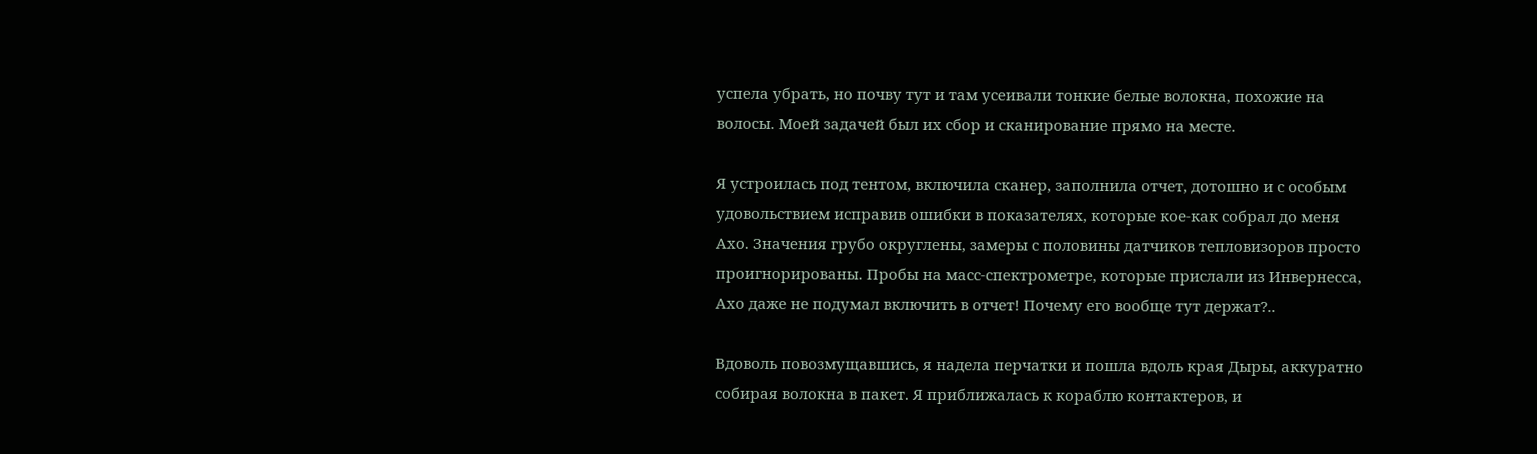успела убрать, но почву тут и там усеивали тонкие белые волокна, похожие на волосы. Моей задачей был их сбор и сканирование прямо на месте.

Я устроилась под тентом, включила сканер, заполнила отчет, дотошно и с особым удовольствием исправив ошибки в показателях, которые кое-как собрал до меня Ахо. Значения грубо округлены, замеры с половины датчиков тепловизоров просто проигнорированы. Пробы на масс-спектрометре, которые прислали из Инвернесса, Ахо даже не подумал включить в отчет! Почему его вообще тут держат?..

Вдоволь повозмущавшись, я надела перчатки и пошла вдоль края Дыры, аккуратно собирая волокна в пакет. Я приближалась к кораблю контактеров, и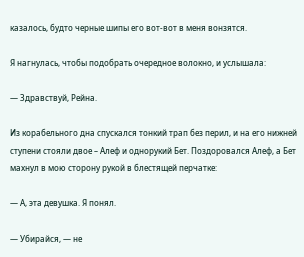казалось, будто черные шипы его вот-вот в меня вонзятся.

Я нагнулась, чтобы подобрать очередное волокно, и услышала:

— Здравствуй, Рейна.

Из корабельного дна спускался тонкий трап без перил, и на его нижней ступени стояли двое – Алеф и однорукий Бет. Поздоровался Алеф, а Бет махнул в мою сторону рукой в блестящей перчатке:

— А, эта девушка. Я понял.

— Убирайся, — не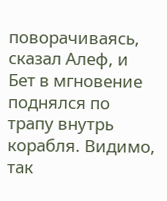поворачиваясь, сказал Алеф, и Бет в мгновение поднялся по трапу внутрь корабля. Видимо, так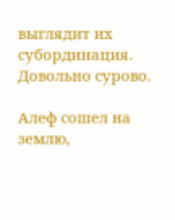выглядит их субординация. Довольно сурово.

Алеф сошел на землю,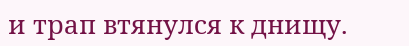и трап втянулся к днищу.